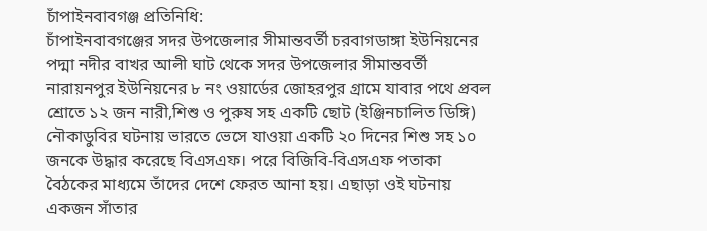চাঁপাইনবাবগঞ্জ প্রতিনিধি:
চাঁপাইনবাবগঞ্জের সদর উপজেলার সীমান্তবর্তী চরবাগডাঙ্গা ইউনিয়নের পদ্মা নদীর বাখর আলী ঘাট থেকে সদর উপজেলার সীমান্তবর্তী নারায়নপুর ইউনিয়নের ৮ নং ওয়ার্ডের জোহরপুর গ্রামে যাবার পথে প্রবল শ্রোতে ১২ জন নারী,শিশু ও পুরুষ সহ একটি ছোট (ইঞ্জিনচালিত ডিঙ্গি) নৌকাডুবির ঘটনায় ভারতে ভেসে যাওয়া একটি ২০ দিনের শিশু সহ ১০ জনকে উদ্ধার করেছে বিএসএফ। পরে বিজিবি-বিএসএফ পতাকা বৈঠকের মাধ্যমে তাঁদের দেশে ফেরত আনা হয়। এছাড়া ওই ঘটনায় একজন সাঁতার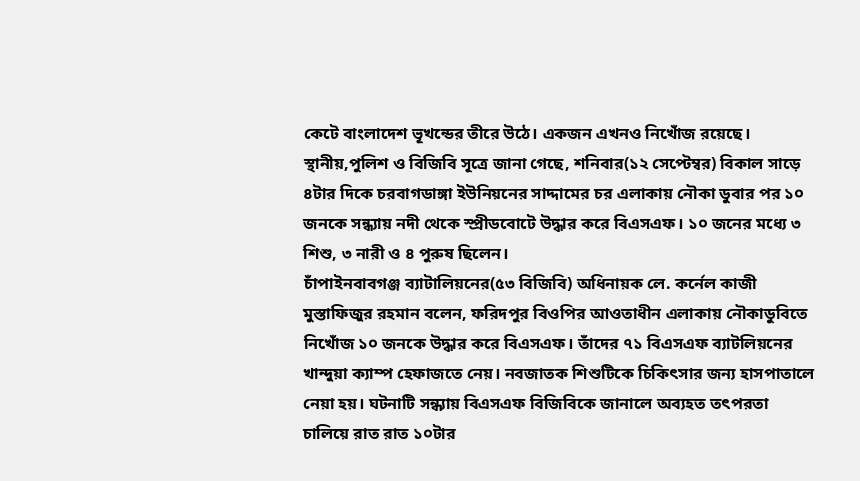কেটে বাংলাদেশ ভূখন্ডের তীরে উঠে। একজন এখনও নিখোঁজ রয়েছে।
স্থানীয়,পুলিশ ও বিজিবি সূত্রে জানা গেছে, শনিবার(১২ সেপ্টেম্বর) বিকাল সাড়ে ৪টার দিকে চরবাগডাঙ্গা ইউনিয়নের সাদ্দামের চর এলাকায় নৌকা ডুবার পর ১০ জনকে সন্ধ্যায় নদী থেকে স্প্রীডবোটে উদ্ধার করে বিএসএফ। ১০ জনের মধ্যে ৩ শিশু, ৩ নারী ও ৪ পুরুষ ছিলেন।
চাঁপাইনবাবগঞ্জ ব্যাটালিয়নের(৫৩ বিজিবি) অধিনায়ক লে. কর্নেল কাজী মুস্তাফিজুর রহমান বলেন, ফরিদপুর বিওপির আওতাধীন এলাকায় নৌকাডুবিতে নিখোঁজ ১০ জনকে উদ্ধার করে বিএসএফ। তাঁদের ৭১ বিএসএফ ব্যাটলিয়নের খান্দুয়া ক্যাম্প হেফাজতে নেয়। নবজাতক শিশুটিকে চিকিৎসার জন্য হাসপাতালে নেয়া হয়। ঘটনাটি সন্ধ্যায় বিএসএফ বিজিবিকে জানালে অব্যহত তৎপরতা চালিয়ে রাত রাত ১০টার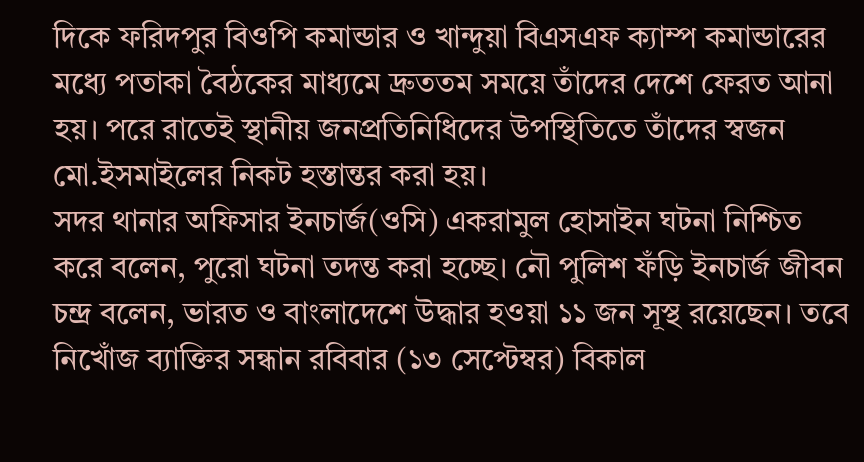দিকে ফরিদপুর বিওপি কমান্ডার ও খান্দুয়া বিএসএফ ক্যাম্প কমান্ডারের মধ্যে পতাকা বৈঠকের মাধ্যমে দ্রুততম সময়ে তাঁদের দেশে ফেরত আনা হয়। পরে রাতেই স্থানীয় জনপ্রতিনিধিদের উপস্থিতিতে তাঁদের স্বজন মো.ইসমাইলের নিকট হস্তান্তর করা হয়।
সদর থানার অফিসার ইনচার্জ(ওসি) একরামুল হোসাইন ঘটনা নিশ্চিত করে বলেন, পুরো ঘটনা তদন্ত করা হচ্ছে। নৌ পুলিশ ফঁড়ি ইনচার্জ জীবন চন্দ্র বলেন, ভারত ও বাংলাদেশে উদ্ধার হওয়া ১১ জন সূস্থ রয়েছেন। তবে নিখোঁজ ব্যাক্তির সন্ধান রবিবার (১৩ সেপ্টেম্বর) বিকাল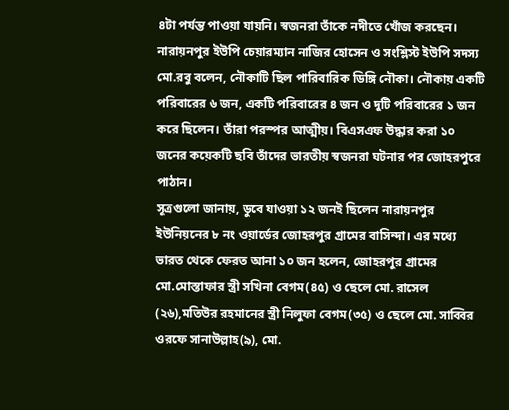৪টা পর্যন্ত পাওয়া যায়নি। স্বজনরা তাঁকে নদীতে খোঁজ করছেন।
নারায়নপুর ইউপি চেয়ারম্যান নাজির হোসেন ও সংশ্লিস্ট ইউপি সদস্য মো.রবু বলেন, নৌকাটি ছিল পারিবারিক ডিঙ্গি নৌকা। নৌকায় একটি পরিবারের ৬ জন, একটি পরিবারের ৪ জন ও দুটি পরিবারের ১ জন করে ছিলেন। তাঁরা পরস্পর আত্মীয়। বিএসএফ উদ্ধার করা ১০ জনের কয়েকটি ছবি তাঁদের ভারতীয় স্বজনরা ঘটনার পর জোহরপুরে পাঠান।
সূত্রগুলো জানায়, ডুবে যাওয়া ১২ জনই ছিলেন নারায়নপুর ইউনিয়নের ৮ নং ওয়ার্ডের জোহরপুর গ্রামের বাসিন্দা। এর মধ্যে ভারত থেকে ফেরত আনা ১০ জন হলেন, জোহরপুর গ্রামের মো.মোস্তাফার স্ত্রী সখিনা বেগম(৪৫) ও ছেলে মো. রাসেল (২৬),মতিউর রহমানের স্ত্রী নিলুফা বেগম(৩৫) ও ছেলে মো. সাব্বির ওরফে সানাউল্লাহ(৯), মো.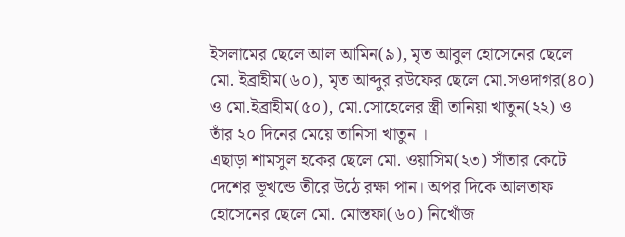ইসলামের ছেলে আল আমিন(৯), মৃত আবুল হোসেনের ছেলে মো. ইব্রাহীম(৬০), মৃত আব্দুর রউফের ছেলে মো.সওদাগর(৪০) ও মো.ইব্রাহীম(৫০), মো.সোহেলের স্ত্রী তানিয়া খাতুন(২২) ও তাঁর ২০ দিনের মেয়ে তানিসা খাতুন ।
এছাড়া শামসুল হকের ছেলে মো. ওয়াসিম(২৩) সাঁতার কেটে দেশের ভূখন্ডে তীরে উঠে রক্ষা পান। অপর দিকে আলতাফ হোসেনের ছেলে মো. মোস্তফা(৬০) নিখোঁজ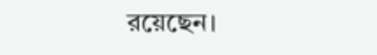রয়েছেন।